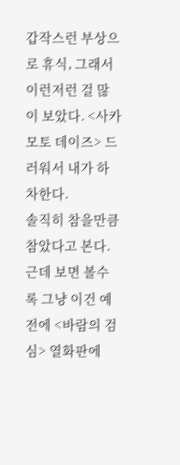갑작스런 부상으로 휴식, 그래서 이런저런 걸 많이 보았다. <사카모토 데이즈> 드러워서 내가 하차한다.
솔직히 참을만큼 참았다고 본다. 근데 보면 볼수록 그냥 이건 예전에 <바람의 검심> 열화판에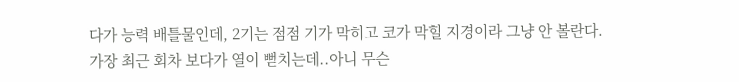다가 능력 배틀물인데, 2기는 점점 기가 막히고 코가 막힐 지경이라 그냥 안 볼란다.
가장 최근 회차 보다가 열이 뻗치는데..아니 무슨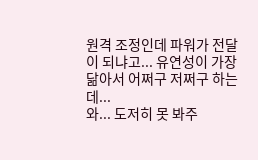원격 조정인데 파워가 전달이 되냐고... 유연성이 가장 닮아서 어쩌구 저쩌구 하는데...
와... 도저히 못 봐주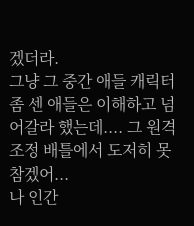겠더라.
그냥 그 중간 애들 캐릭터 좀 센 애들은 이해하고 넘어갈라 했는데.... 그 원격조정 배틀에서 도저히 못 참겠어...
나 인간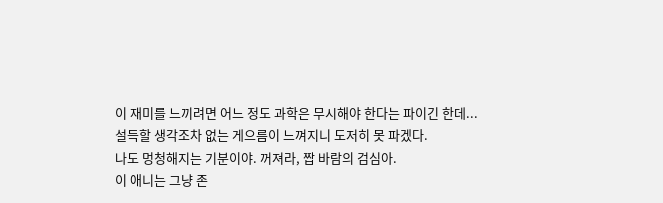이 재미를 느끼려면 어느 정도 과학은 무시해야 한다는 파이긴 한데... 설득할 생각조차 없는 게으름이 느껴지니 도저히 못 파겠다.
나도 멍청해지는 기분이야. 꺼져라, 짭 바람의 검심아.
이 애니는 그냥 존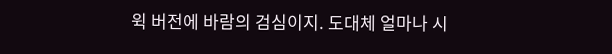윅 버전에 바람의 검심이지. 도대체 얼마나 시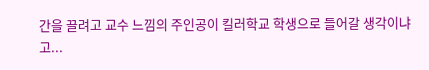간을 끌려고 교수 느낌의 주인공이 킬러학교 학생으로 들어갈 생각이냐고...